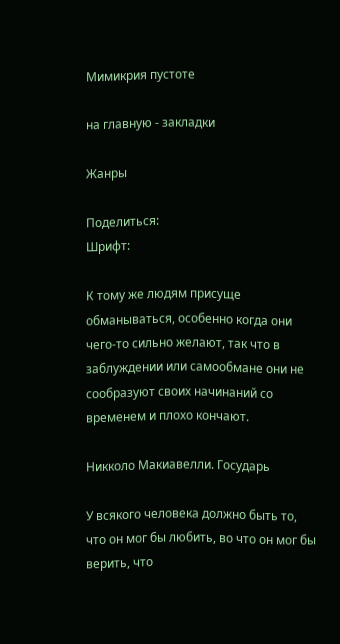Мимикрия пустоте

на главную - закладки

Жанры

Поделиться:
Шрифт:

К тому же людям присуще обманываться, особенно когда они чего-то сильно желают, так что в заблуждении или самообмане они не сообразуют своих начинаний со временем и плохо кончают.

Никколо Макиавелли. Государь

У всякого человека должно быть то, что он мог бы любить, во что он мог бы верить, что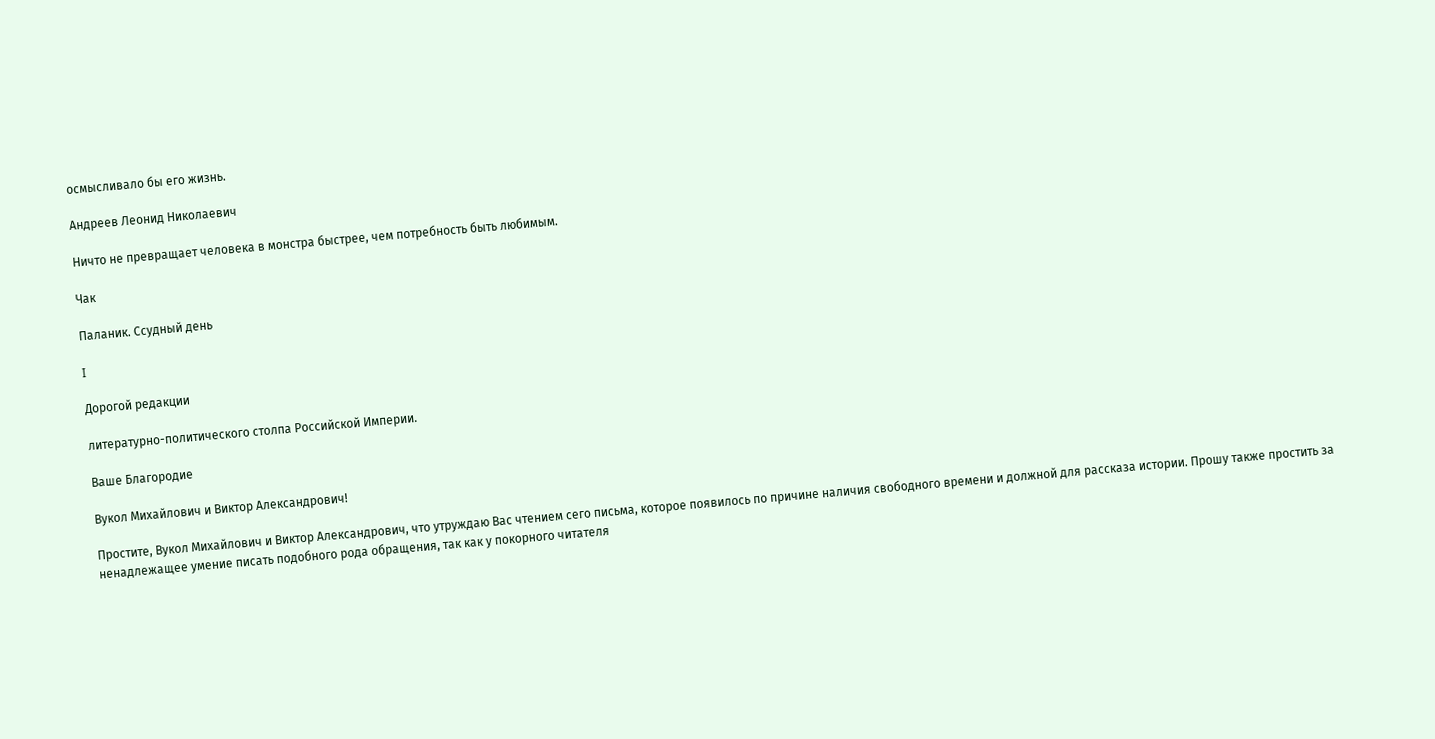осмысливало бы его жизнь.

Андреев Леонид Николаевич

Ничто не превращает человека в монстра быстрее, чем потребность быть любимым.

Чак

Паланик. Ссудный день

I

Дорогой редакции

литературно-политического столпа Российской Империи.

Ваше Благородие

Вукол Михайлович и Виктор Александрович!

Простите, Вукол Михайлович и Виктор Александрович, что утруждаю Вас чтением сего письма, которое появилось по причине наличия свободного времени и должной для рассказа истории. Прошу также простить за ненадлежащее умение писать подобного рода обращения, так как у покорного читателя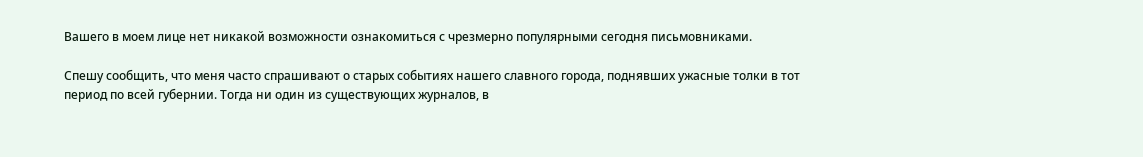Вашего в моем лице нет никакой возможности ознакомиться с чрезмерно популярными сегодня письмовниками.

Спешу сообщить, что меня часто спрашивают о старых событиях нашего славного города, поднявших ужасные толки в тот период по всей губернии. Тогда ни один из существующих журналов, в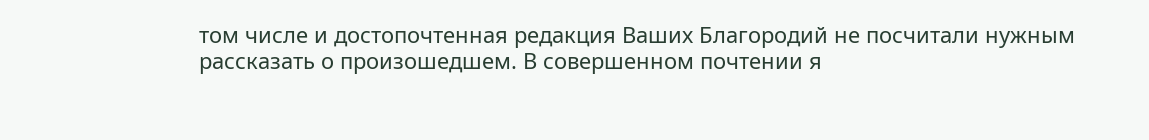том числе и достопочтенная редакция Ваших Благородий не посчитали нужным рассказать о произошедшем. В совершенном почтении я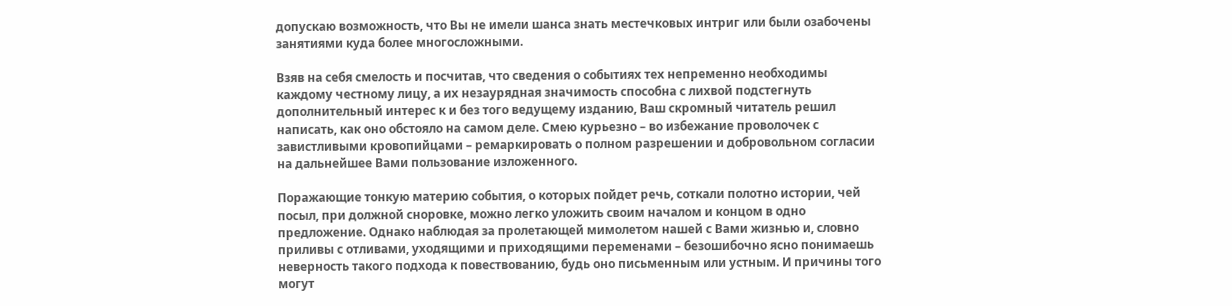допускаю возможность, что Вы не имели шанса знать местечковых интриг или были озабочены занятиями куда более многосложными.

Взяв на себя смелость и посчитав, что сведения о событиях тех непременно необходимы каждому честному лицу, а их незаурядная значимость способна с лихвой подстегнуть дополнительный интерес к и без того ведущему изданию, Ваш скромный читатель решил написать, как оно обстояло на самом деле. Смею курьезно – во избежание проволочек с завистливыми кровопийцами – ремаркировать о полном разрешении и добровольном согласии на дальнейшее Вами пользование изложенного.

Поражающие тонкую материю события, о которых пойдет речь, соткали полотно истории, чей посыл, при должной сноровке, можно легко уложить своим началом и концом в одно предложение. Однако наблюдая за пролетающей мимолетом нашей с Вами жизнью и, словно приливы с отливами, уходящими и приходящими переменами – безошибочно ясно понимаешь неверность такого подхода к повествованию, будь оно письменным или устным. И причины того могут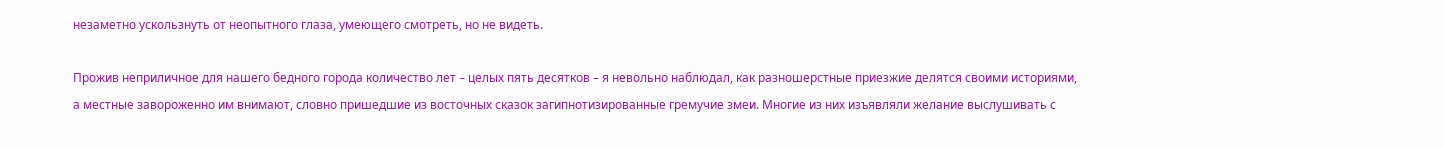незаметно ускользнуть от неопытного глаза, умеющего смотреть, но не видеть.

Прожив неприличное для нашего бедного города количество лет – целых пять десятков – я невольно наблюдал, как разношерстные приезжие делятся своими историями, а местные завороженно им внимают, словно пришедшие из восточных сказок загипнотизированные гремучие змеи. Многие из них изъявляли желание выслушивать с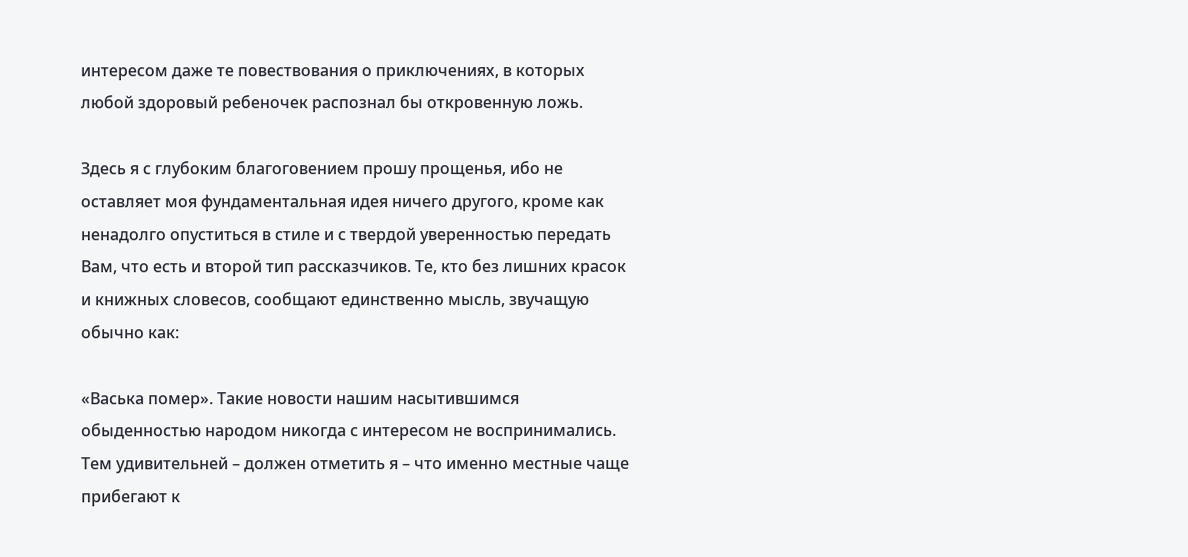интересом даже те повествования о приключениях, в которых любой здоровый ребеночек распознал бы откровенную ложь.

Здесь я с глубоким благоговением прошу прощенья, ибо не оставляет моя фундаментальная идея ничего другого, кроме как ненадолго опуститься в стиле и с твердой уверенностью передать Вам, что есть и второй тип рассказчиков. Те, кто без лишних красок и книжных словесов, сообщают единственно мысль, звучащую обычно как:

«Васька помер». Такие новости нашим насытившимся обыденностью народом никогда с интересом не воспринимались. Тем удивительней – должен отметить я – что именно местные чаще прибегают к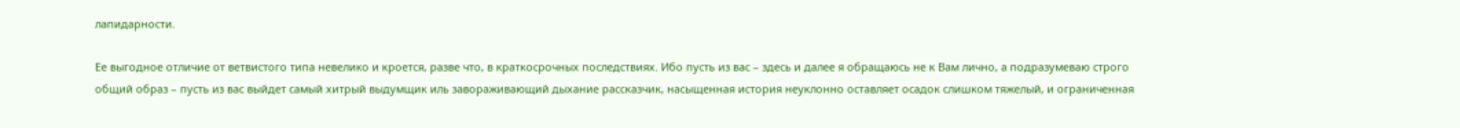лапидарности.

Ее выгодное отличие от ветвистого типа невелико и кроется, разве что, в краткосрочных последствиях. Ибо пусть из вас – здесь и далее я обращаюсь не к Вам лично, а подразумеваю строго общий образ – пусть из вас выйдет самый хитрый выдумщик иль завораживающий дыхание рассказчик, насыщенная история неуклонно оставляет осадок слишком тяжелый, и ограниченная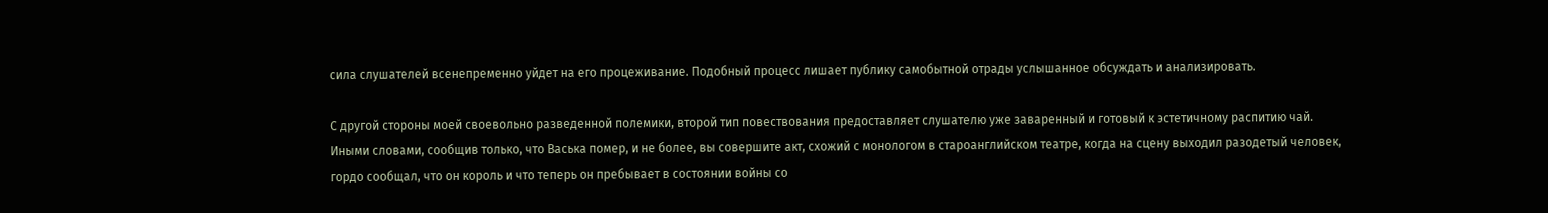сила слушателей всенепременно уйдет на его процеживание. Подобный процесс лишает публику самобытной отрады услышанное обсуждать и анализировать.

С другой стороны моей своевольно разведенной полемики, второй тип повествования предоставляет слушателю уже заваренный и готовый к эстетичному распитию чай. Иными словами, сообщив только, что Васька помер, и не более, вы совершите акт, схожий с монологом в староанглийском театре, когда на сцену выходил разодетый человек, гордо сообщал, что он король и что теперь он пребывает в состоянии войны со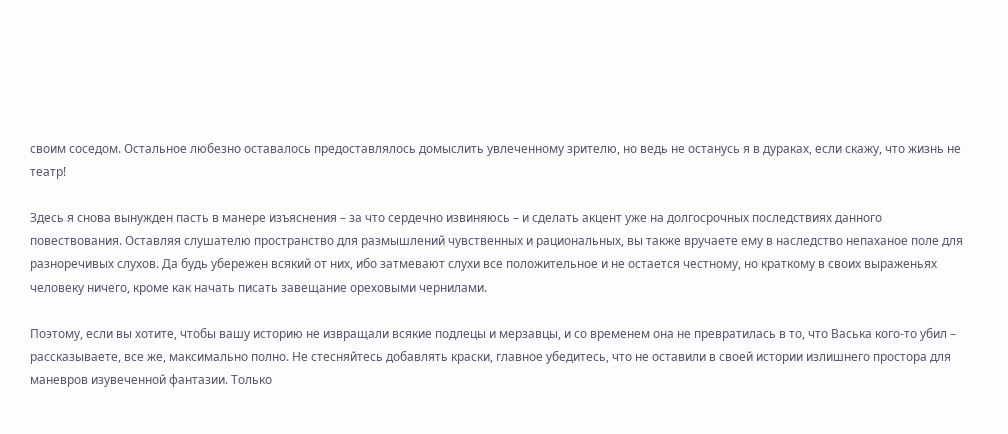своим соседом. Остальное любезно оставалось предоставлялось домыслить увлеченному зрителю, но ведь не останусь я в дураках, если скажу, что жизнь не театр!

Здесь я снова вынужден пасть в манере изъяснения – за что сердечно извиняюсь – и сделать акцент уже на долгосрочных последствиях данного повествования. Оставляя слушателю пространство для размышлений чувственных и рациональных, вы также вручаете ему в наследство непаханое поле для разноречивых слухов. Да будь убережен всякий от них, ибо затмевают слухи все положительное и не остается честному, но краткому в своих выраженьях человеку ничего, кроме как начать писать завещание ореховыми чернилами.

Поэтому, если вы хотите, чтобы вашу историю не извращали всякие подлецы и мерзавцы, и со временем она не превратилась в то, что Васька кого-то убил – рассказываете, все же, максимально полно. Не стесняйтесь добавлять краски, главное убедитесь, что не оставили в своей истории излишнего простора для маневров изувеченной фантазии. Только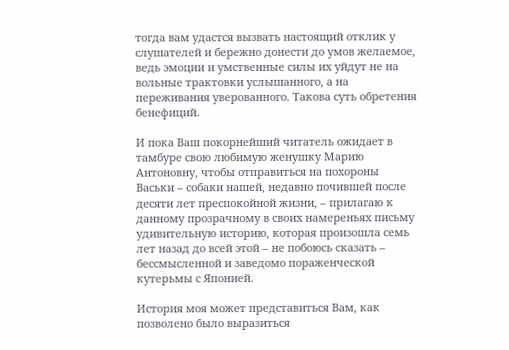тогда вам удастся вызвать настоящий отклик у слушателей и бережно донести до умов желаемое, ведь эмоции и умственные силы их уйдут не на вольные трактовки услышанного, а на переживания уверованного. Такова суть обретения бенефиций.

И пока Ваш покорнейший читатель ожидает в тамбуре свою любимую женушку Марию Антоновну, чтобы отправиться на похороны Васьки – собаки нашей, недавно почившей после десяти лет преспокойной жизни, – прилагаю к данному прозрачному в своих намереньях письму удивительную историю, которая произошла семь лет назад до всей этой – не побоюсь сказать – бессмысленной и заведомо пораженческой кутерьмы с Японией.

История моя может представиться Вам, как позволено было выразиться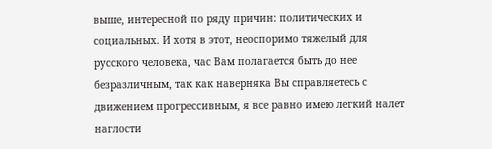выше, интересной по ряду причин: политических и социальных. И хотя в этот, неоспоримо тяжелый для русского человека, час Вам полагается быть до нее безразличным, так как наверняка Вы справляетесь с движением прогрессивным, я все равно имею легкий налет наглости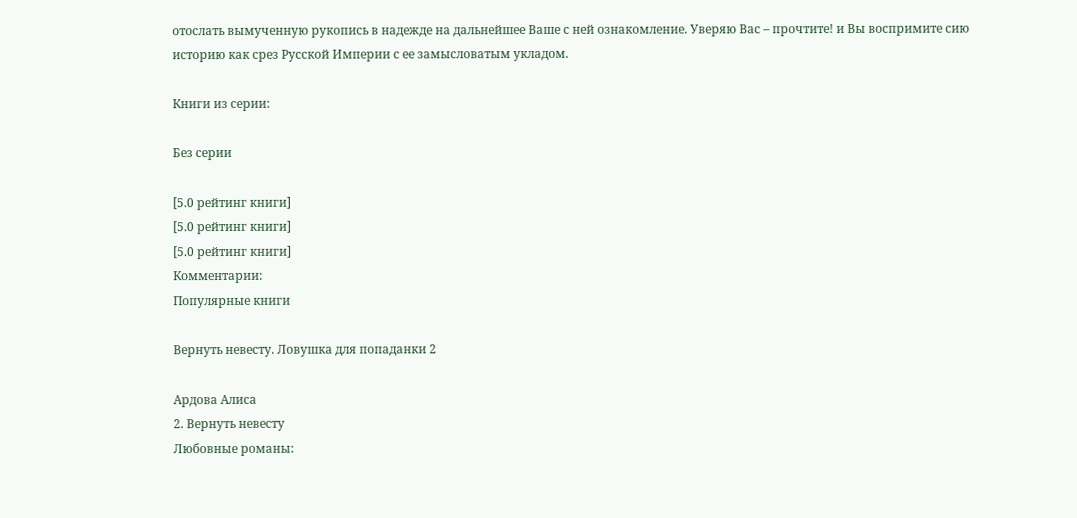отослать вымученную рукопись в надежде на дальнейшее Ваше с ней ознакомление. Уверяю Вас – прочтите! и Вы воспримите сию историю как срез Русской Империи с ее замысловатым укладом.

Книги из серии:

Без серии

[5.0 рейтинг книги]
[5.0 рейтинг книги]
[5.0 рейтинг книги]
Комментарии:
Популярные книги

Вернуть невесту. Ловушка для попаданки 2

Ардова Алиса
2. Вернуть невесту
Любовные романы: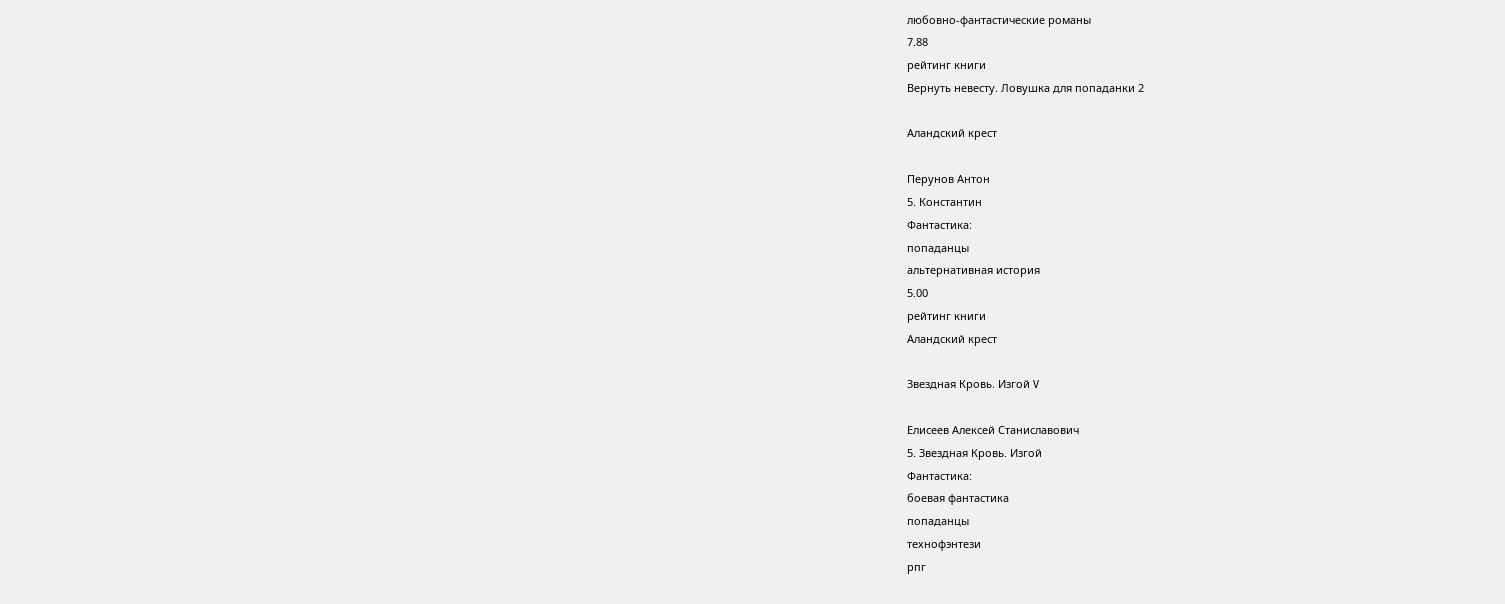любовно-фантастические романы
7.88
рейтинг книги
Вернуть невесту. Ловушка для попаданки 2

Аландский крест

Перунов Антон
5. Константин
Фантастика:
попаданцы
альтернативная история
5.00
рейтинг книги
Аландский крест

Звездная Кровь. Изгой V

Елисеев Алексей Станиславович
5. Звездная Кровь. Изгой
Фантастика:
боевая фантастика
попаданцы
технофэнтези
рпг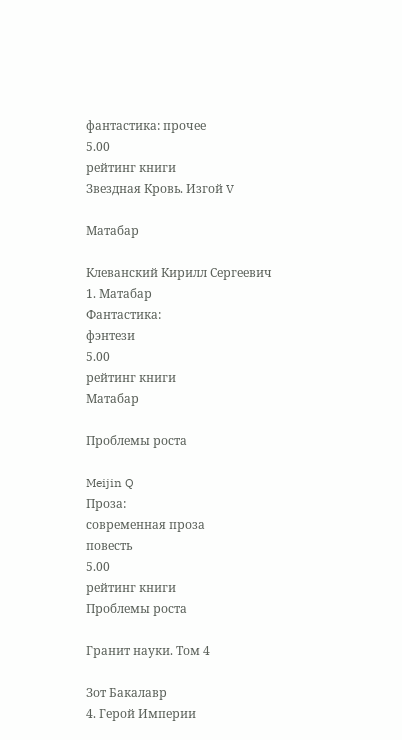фантастика: прочее
5.00
рейтинг книги
Звездная Кровь. Изгой V

Матабар

Клеванский Кирилл Сергеевич
1. Матабар
Фантастика:
фэнтези
5.00
рейтинг книги
Матабар

Проблемы роста

Meijin Q
Проза:
современная проза
повесть
5.00
рейтинг книги
Проблемы роста

Гранит науки. Том 4

Зот Бакалавр
4. Герой Империи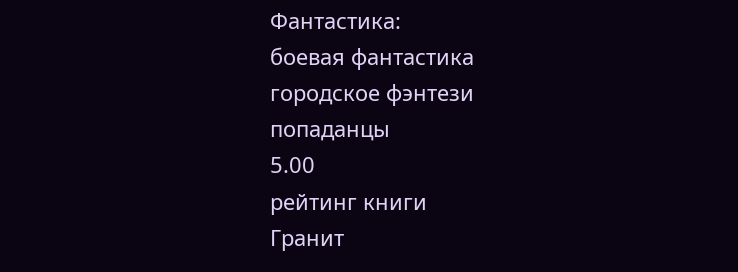Фантастика:
боевая фантастика
городское фэнтези
попаданцы
5.00
рейтинг книги
Гранит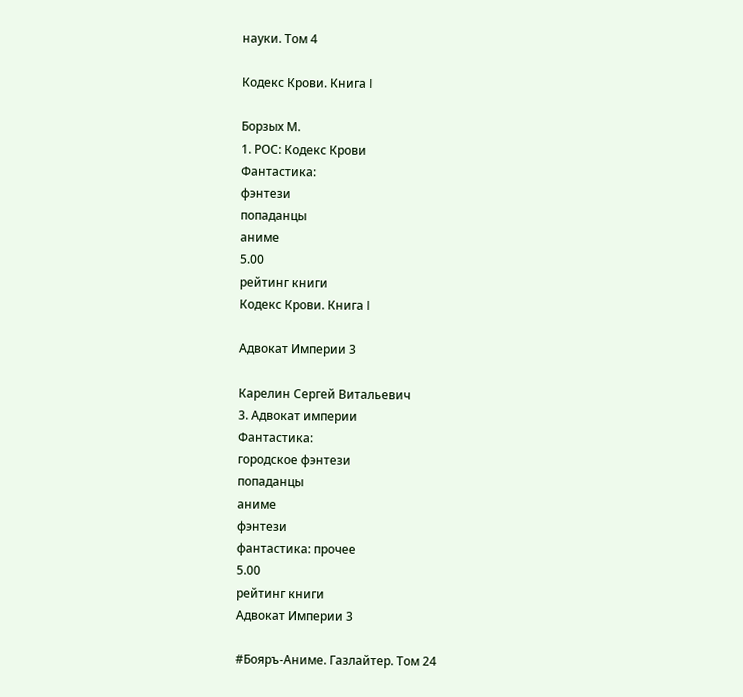науки. Том 4

Кодекс Крови. Книга I

Борзых М.
1. РОС: Кодекс Крови
Фантастика:
фэнтези
попаданцы
аниме
5.00
рейтинг книги
Кодекс Крови. Книга I

Адвокат Империи 3

Карелин Сергей Витальевич
3. Адвокат империи
Фантастика:
городское фэнтези
попаданцы
аниме
фэнтези
фантастика: прочее
5.00
рейтинг книги
Адвокат Империи 3

#Бояръ-Аниме. Газлайтер. Том 24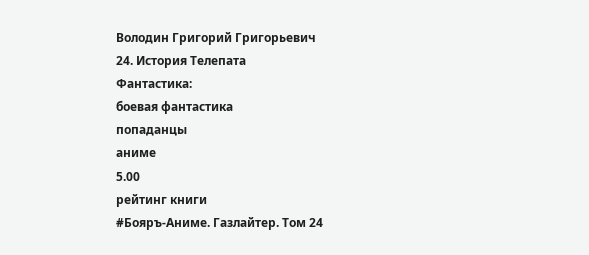Володин Григорий Григорьевич
24. История Телепата
Фантастика:
боевая фантастика
попаданцы
аниме
5.00
рейтинг книги
#Бояръ-Аниме. Газлайтер. Том 24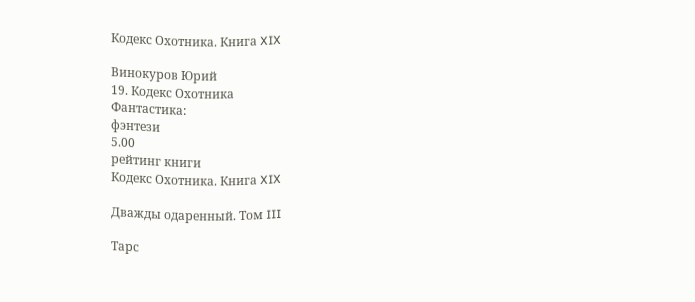Кодекс Охотника. Книга XIX

Винокуров Юрий
19. Кодекс Охотника
Фантастика:
фэнтези
5.00
рейтинг книги
Кодекс Охотника. Книга XIX

Дважды одаренный. Том III

Тарс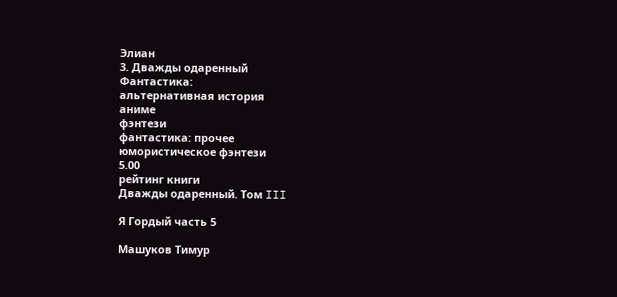Элиан
3. Дважды одаренный
Фантастика:
альтернативная история
аниме
фэнтези
фантастика: прочее
юмористическое фэнтези
5.00
рейтинг книги
Дважды одаренный. Том III

Я Гордый часть 5

Машуков Тимур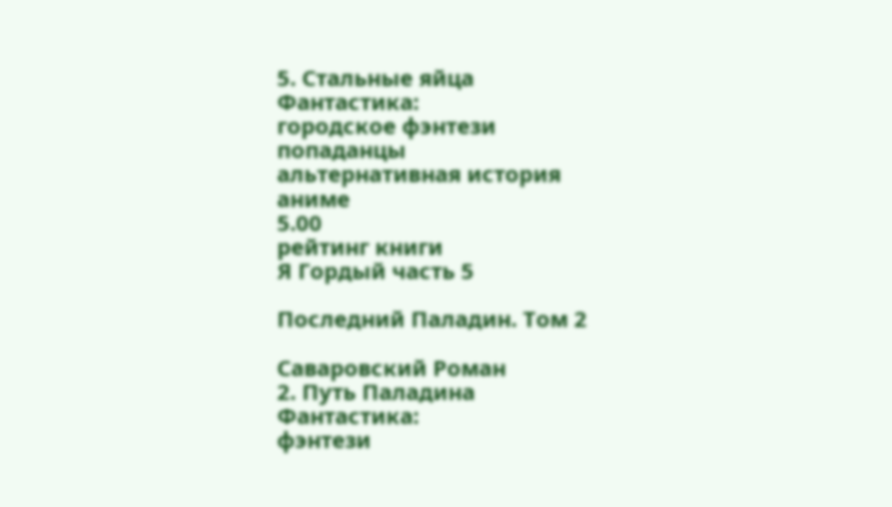5. Стальные яйца
Фантастика:
городское фэнтези
попаданцы
альтернативная история
аниме
5.00
рейтинг книги
Я Гордый часть 5

Последний Паладин. Том 2

Саваровский Роман
2. Путь Паладина
Фантастика:
фэнтези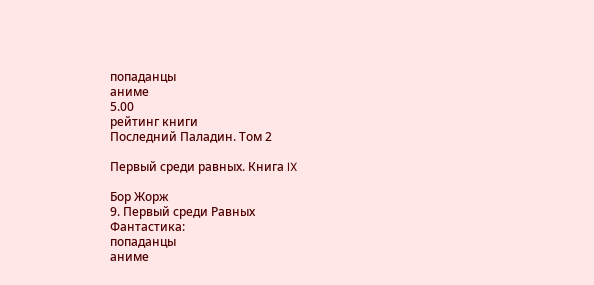попаданцы
аниме
5.00
рейтинг книги
Последний Паладин. Том 2

Первый среди равных. Книга IX

Бор Жорж
9. Первый среди Равных
Фантастика:
попаданцы
аниме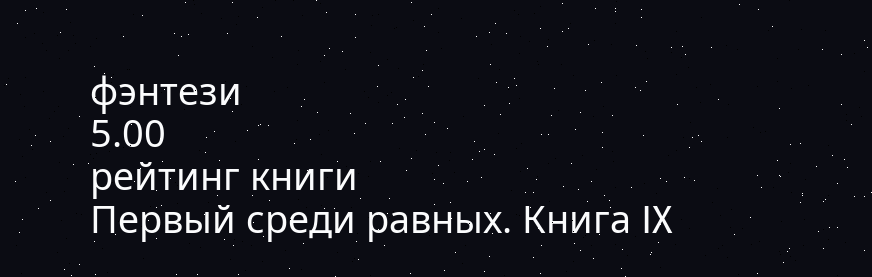фэнтези
5.00
рейтинг книги
Первый среди равных. Книга IX